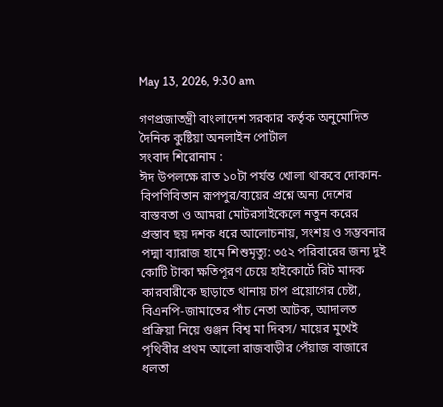May 13, 2026, 9:30 am

গণপ্রজাতন্ত্রী বাংলাদেশ সরকার কর্তৃক অনুমোদিত দৈনিক কুষ্টিয়া অনলাইন পোর্টাল
সংবাদ শিরোনাম :
ঈদ উপলক্ষে রাত ১০টা পর্যন্ত খোলা থাকবে দোকান-বিপণিবিতান রূপপুর/ব্যয়ের প্রশ্নে অন্য দেশের বাস্তবতা ও আমরা মোটরসাইকেলে নতুন করের প্রস্তাব ছয় দশক ধরে আলোচনায়, সংশয় ও সম্ভবনার পদ্মা ব্যারাজ হামে শিশুমৃত্যু: ৩৫২ পরিবারের জন্য দুই কোটি টাকা ক্ষতিপূরণ চেয়ে হাইকোর্টে রিট মাদক কারবারীকে ছাড়াতে থানায় চাপ প্রয়োগের চেষ্টা, বিএনপি-জামাতের পাঁচ নেতা আটক, আদালত প্রক্রিয়া নিয়ে গুঞ্জন বিশ্ব মা দিবস/ মায়ের মুখেই পৃথিবীর প্রথম আলো রাজবাড়ীর পেঁয়াজ বাজারে ধলতা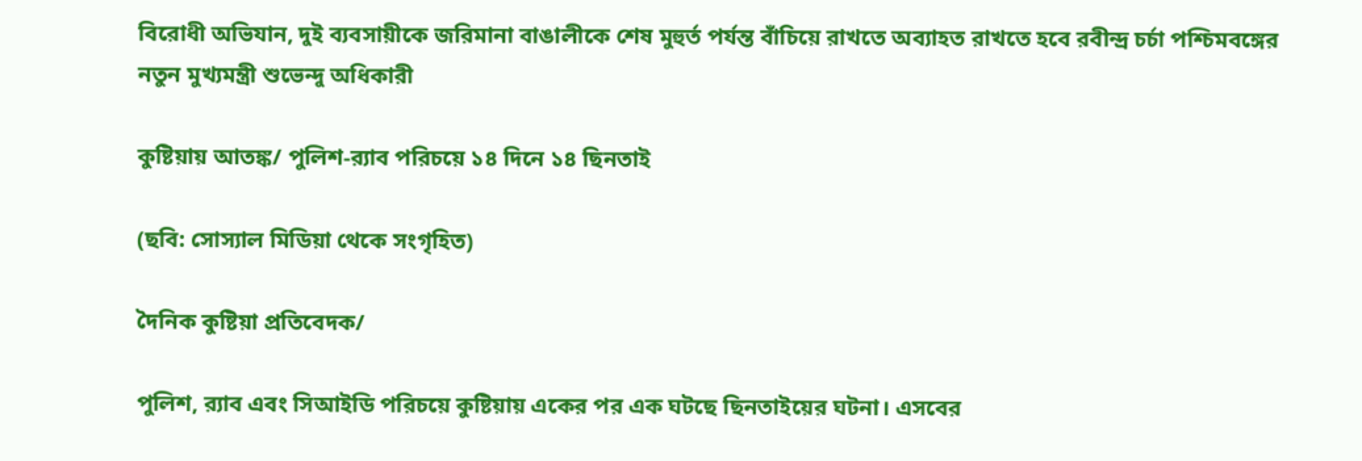বিরোধী অভিযান, দুই ব্যবসায়ীকে জরিমানা বাঙালীকে শেষ মুহুর্ত পর্যন্ত বাঁচিয়ে রাখতে অব্যাহত রাখতে হবে রবীন্দ্র চর্চা পশ্চিমবঙ্গের নতুন মুখ্যমন্ত্রী শুভেন্দু অধিকারী

কুষ্টিয়ায় আতঙ্ক/ পুলিশ-র‌্যাব পরিচয়ে ১৪ দিনে ১৪ ছিনতাই

(ছবি: সোস্যাল মিডিয়া থেকে সংগৃহিত)

দৈনিক কুষ্টিয়া প্রতিবেদক/

পুলিশ, র‌্যাব এবং সিআইডি পরিচয়ে কুষ্টিয়ায় একের পর এক ঘটছে ছিনতাইয়ের ঘটনা। এসবের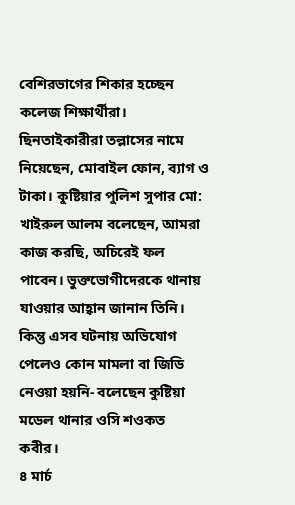বেশিরভাগের শিকার হচ্ছেন কলেজ শিক্ষার্থীরা। ছিনতাইকারীরা তল্লাসের নামে নিয়েছেন, মোবাইল ফোন, ব্যাগ ও টাকা। কুষ্টিয়ার পুলিশ সুপার মো: খাইরুল আলম বলেছেন, আমরা কাজ করছি, অচিরেই ফল পাবেন। ভুক্তভোগীদেরকে থানায় যাওয়ার আহ্বান জানান তিনি। কিন্তু এসব ঘটনায় অভিযোগ পেলেও কোন মামলা বা জিডি নেওয়া হয়নি- বলেছেন কুষ্টিয়া মডেল থানার ওসি শওকত কবীর।
৪ মার্চ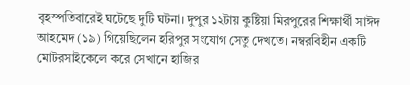বৃহস্পতিবারেই ঘটেছে দুটি ঘটনা। দুপুর ১২টায় কুষ্টিয়া মিরপুরের শিক্ষার্থী সাঈদ আহমেদ (১৯) গিয়েছিলেন হরিপুর সংযোগ সেতু দেখতে। নম্বরবিহীন একটি মোটরসাইকেলে করে সেখানে হাজির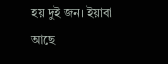হয় দুই জন। ইয়াবা আছে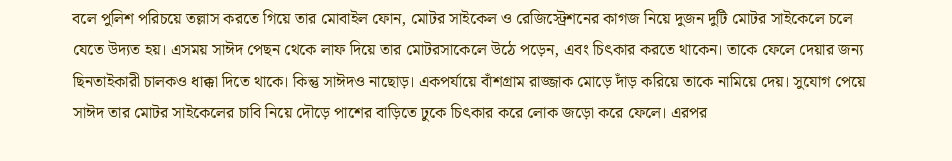বলে পুলিশ পরিচয়ে তল্লাস করতে গিয়ে তার মোবাইল ফোন, মোটর সাইকেল ও রেজিস্ট্রেশনের কাগজ নিয়ে দুজন দুটি মোটর সাইকেলে চলে যেতে উদ্যত হয়। এসময় সাঈদ পেছন থেকে লাফ দিয়ে তার মোটরসাকেলে উঠে পড়েন, এবং চিৎকার করতে থাকেন। তাকে ফেলে দেয়ার জন্য ছিনতাইকারী চালকও ধাক্কা দিতে থাকে। কিন্তু সাঈদও নাছোড়। একপর্যায়ে বাঁশগ্রাম রাজ্জাক মোড়ে দাঁড় করিয়ে তাকে নামিয়ে দেয়। সুযোগ পেয়ে সাঈদ তার মোটর সাইকেলের চাবি নিয়ে দৌড়ে পাশের বাড়িতে ঢুকে চিৎকার করে লোক জড়ো করে ফেলে। এরপর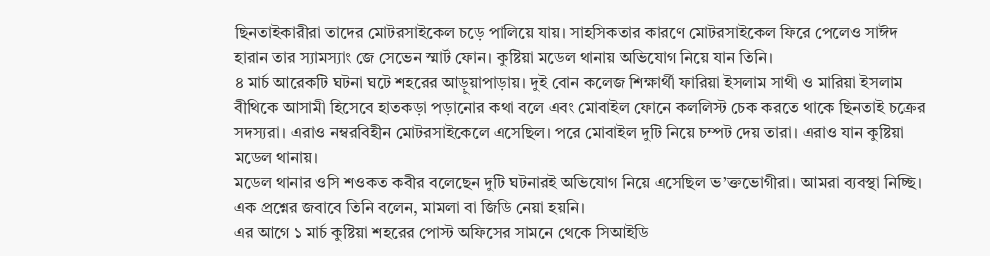ছিনতাইকারীরা তাদের মোটরসাইকেল চড়ে পালিয়ে যায়। সাহসিকতার কারণে মোটরসাইকেল ফিরে পেলেও সাঈদ হারান তার স্যামস্যাং জে সেভেন স্মার্ট ফোন। কুষ্টিয়া মডেল থানায় অভিযোগ নিয়ে যান তিনি।
৪ মার্চ আরেকটি ঘটনা ঘটে শহরের আড়ুয়াপাড়ায়। দুই বোন কলেজ শিক্ষার্থী ফারিয়া ইসলাম সাথী ও মারিয়া ইসলাম বীথিকে আসামী হিসেবে হাতকড়া পড়ানোর কথা বলে এবং মোবাইল ফোনে কললিস্ট চেক করতে থাকে ছিনতাই চক্রের সদস্যরা। এরাও নম্বরবিহীন মোটরসাইকেলে এসেছিল। পরে মোবাইল দুটি নিয়ে চম্পট দেয় তারা। এরাও যান কুষ্টিয়া মডেল থানায়।
মডেল থানার ওসি শওকত কবীর বলেছেন দুটি ঘটনারই অভিযোগ নিয়ে এসেছিল ভ’ক্তভোগীরা। আমরা ব্যবস্থা নিচ্ছি। এক প্রশ্নের জবাবে তিনি বলেন, মামলা বা জিডি নেয়া হয়নি।
এর আগে ১ মার্চ কুষ্টিয়া শহরের পোস্ট অফিসের সামনে থেকে সিআইডি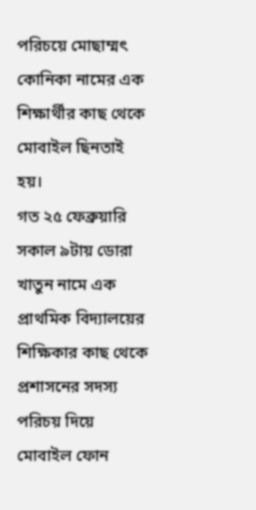পরিচয়ে মোছাম্মৎ কোনিকা নামের এক শিক্ষার্থীর কাছ থেকে মোবাইল ছিনতাই হয়।
গত ২৫ ফেব্রুয়ারি সকাল ৯টায় ডোরা খাতুন নামে এক প্রাথমিক বিদ্যালয়ের শিক্ষিকার কাছ থেকে প্রশাসনের সদস্য পরিচয় দিয়ে মোবাইল ফোন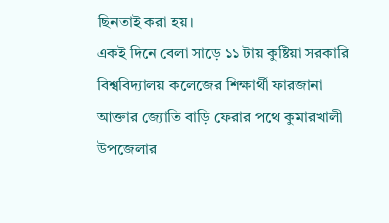ছিনতাই করা হয়।
একই দিনে বেলা সাড়ে ১১ টায় কুষ্টিয়া সরকারি বিশ্ববিদ্যালয় কলেজের শিক্ষার্থী ফারজানা আক্তার জ্যোতি বাড়ি ফেরার পথে কুমারখালী উপজেলার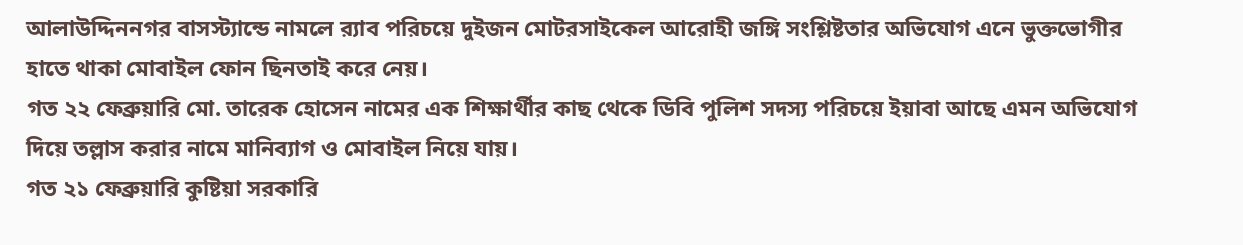আলাউদ্দিননগর বাসস্ট্যান্ডে নামলে র‌্যাব পরিচয়ে দুইজন মোটরসাইকেল আরোহী জঙ্গি সংশ্লিষ্টতার অভিযোগ এনে ভুক্তভোগীর হাতে থাকা মোবাইল ফোন ছিনতাই করে নেয়।
গত ২২ ফেব্রুয়ারি মো. তারেক হোসেন নামের এক শিক্ষার্থীর কাছ থেকে ডিবি পুলিশ সদস্য পরিচয়ে ইয়াবা আছে এমন অভিযোগ দিয়ে তল্লাস করার নামে মানিব্যাগ ও মোবাইল নিয়ে যায়।
গত ২১ ফেব্রুয়ারি কুষ্টিয়া সরকারি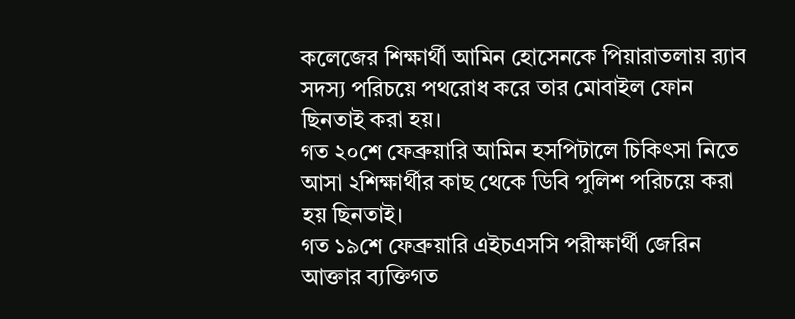কলেজের শিক্ষার্থী আমিন হোসেনকে পিয়ারাতলায় র‌্যাব সদস্য পরিচয়ে পথরোধ করে তার মোবাইল ফোন ছিনতাই করা হয়।
গত ২০শে ফেব্রুয়ারি আমিন হসপিটালে চিকিৎসা নিতে আসা ২শিক্ষার্থীর কাছ থেকে ডিবি পুলিশ পরিচয়ে করা হয় ছিনতাই।
গত ১৯শে ফেব্রুয়ারি এইচএসসি পরীক্ষার্থী জেরিন আক্তার ব্যক্তিগত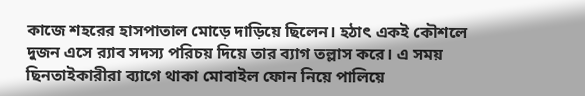কাজে শহরের হাসপাতাল মোড়ে দাড়িয়ে ছিলেন। হঠাৎ একই কৌশলে দুজন এসে র‌্যাব সদস্য পরিচয় দিয়ে তার ব্যাগ তল্লাস করে। এ সময় ছিনতাইকারীরা ব্যাগে থাকা মোবাইল ফোন নিয়ে পালিয়ে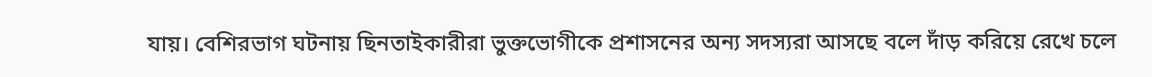যায়। বেশিরভাগ ঘটনায় ছিনতাইকারীরা ভুক্তভোগীকে প্রশাসনের অন্য সদস্যরা আসছে বলে দাঁড় করিয়ে রেখে চলে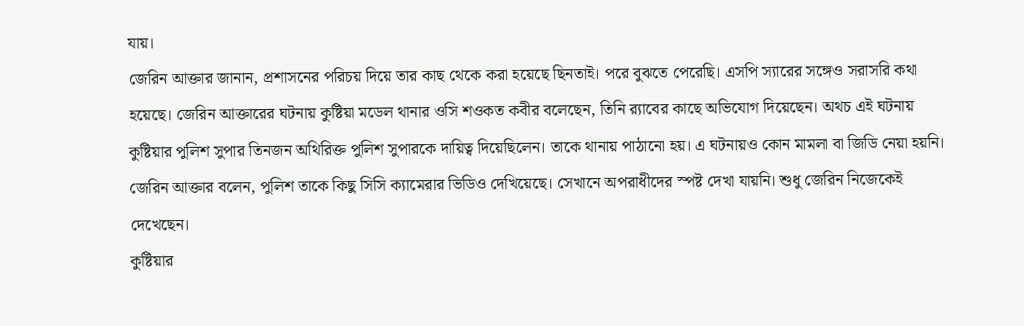যায়।
জেরিন আক্তার জানান, প্রশাসনের পরিচয় দিয়ে তার কাছ থেকে করা হয়েছে ছিনতাই। পরে বুঝতে পেরেছি। এসপি স্যারের সঙ্গেও সরাসরি কথা হয়েছে। জেরিন আক্তারের ঘটনায় কুষ্টিয়া মডেল থানার ওসি শওকত কবীর বলেছেন, তিনি র‌্যাবের কাছে অভিযোগ দিয়েছেন। অথচ এই ঘটনায় কুষ্টিয়ার পুলিশ সুপার তিনজন অথিরিক্ত পুলিশ সুপারকে দায়িত্ব দিয়েছিলেন। তাকে থানায় পাঠানো হয়। এ ঘটনায়ও কোন মামলা বা জিডি নেয়া হয়নি। জেরিন আক্তার বলেন, পুলিশ তাকে কিছু সিসি ক্যামেরার ভিডিও দেখিয়েছে। সেখানে অপরাধীদের স্পষ্ট দেখা যায়নি। শুধু জেরিন নিজেকেই দেখেছেন।
কুষ্টিয়ার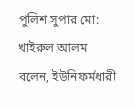পুলিশ সুপার মো: খাইরুল আলম বলেন, ইউনিফর্মধারী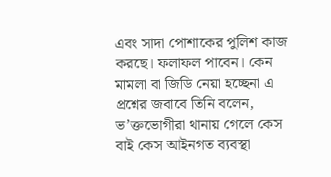এবং সাদা পোশাকের পুলিশ কাজ করছে। ফলাফল পাবেন। কেন মামলা বা জিডি নেয়া হচ্ছেনা এ প্রশ্নের জবাবে তিনি বলেন, ভ’ক্তভোগীরা থানায় গেলে কেস বাই কেস আইনগত ব্যবস্থা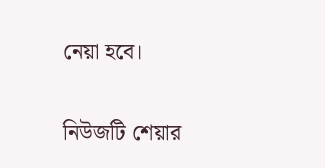নেয়া হবে।

নিউজটি শেয়ার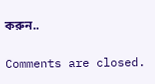করুন..

Comments are closed.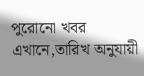পুরোনো খবর এখানে,তারিখ অনুযায়ী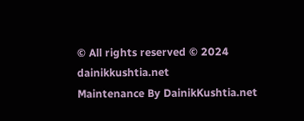© All rights reserved © 2024 dainikkushtia.net
Maintenance By DainikKushtia.net